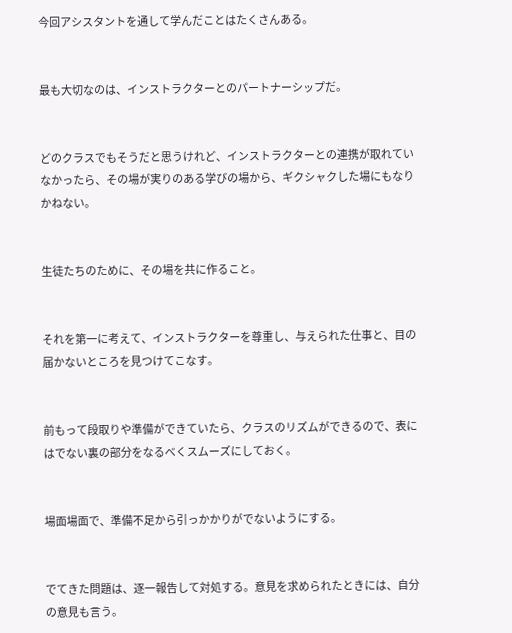今回アシスタントを通して学んだことはたくさんある。


最も大切なのは、インストラクターとのパートナーシップだ。


どのクラスでもそうだと思うけれど、インストラクターとの連携が取れていなかったら、その場が実りのある学びの場から、ギクシャクした場にもなりかねない。


生徒たちのために、その場を共に作ること。


それを第一に考えて、インストラクターを尊重し、与えられた仕事と、目の届かないところを見つけてこなす。


前もって段取りや準備ができていたら、クラスのリズムができるので、表にはでない裏の部分をなるべくスムーズにしておく。


場面場面で、準備不足から引っかかりがでないようにする。


でてきた問題は、逐一報告して対処する。意見を求められたときには、自分の意見も言う。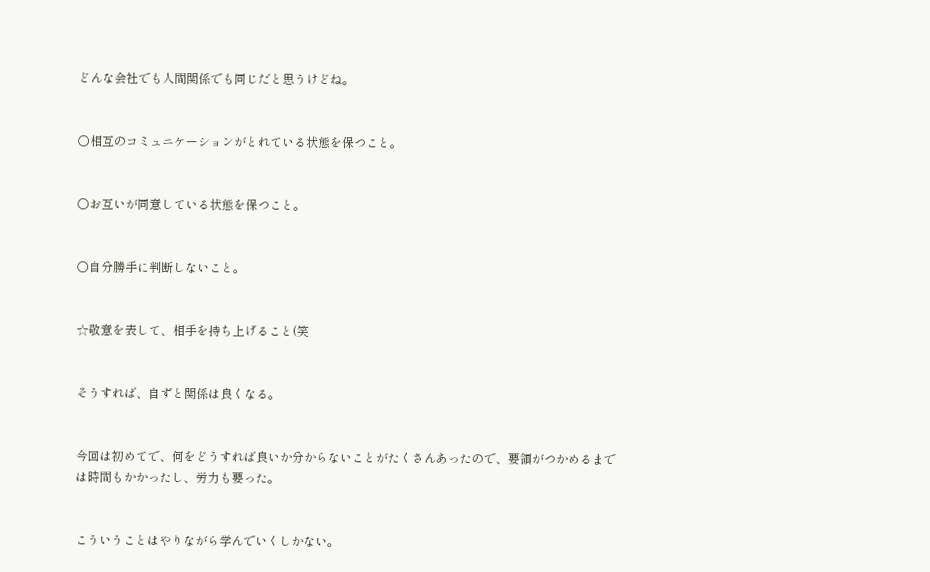どんな会社でも人間関係でも同じだと思うけどね。


○相互のコミュニケーションがとれている状態を保つこと。


○お互いが同意している状態を保つこと。


○自分勝手に判断しないこと。


☆敬意を表して、相手を持ち上げること(笑


そうすれば、自ずと関係は良くなる。


今回は初めてで、何をどうすれば良いか分からないことがたくさんあったので、要領がつかめるまでは時間もかかったし、労力も要った。


こういうことはやりながら学んでいくしかない。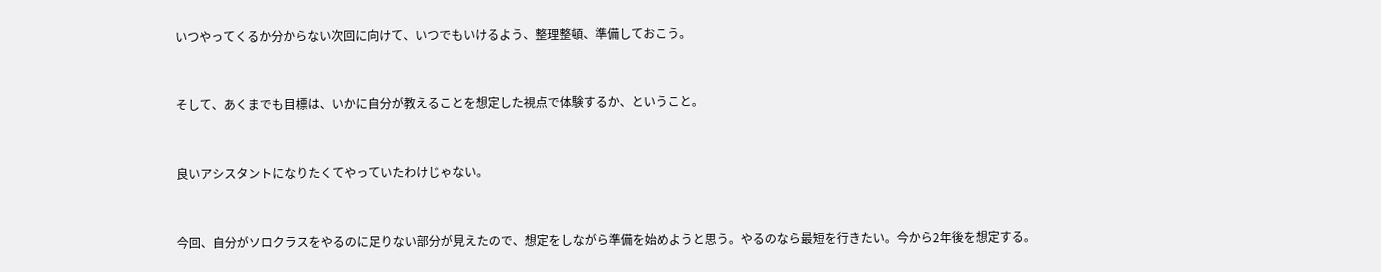いつやってくるか分からない次回に向けて、いつでもいけるよう、整理整頓、準備しておこう。



そして、あくまでも目標は、いかに自分が教えることを想定した視点で体験するか、ということ。



良いアシスタントになりたくてやっていたわけじゃない。



今回、自分がソロクラスをやるのに足りない部分が見えたので、想定をしながら準備を始めようと思う。やるのなら最短を行きたい。今から2年後を想定する。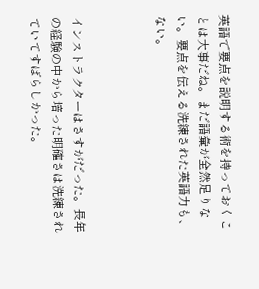英語で要点を説明する術を持っておくことは大事だね。まだ語彙が全然足りない。要点を伝える洗練された英語力も、ない。



インストラクターはさすがだった。長年の経験の中から培った明確さは洗練されていてすばらしかった。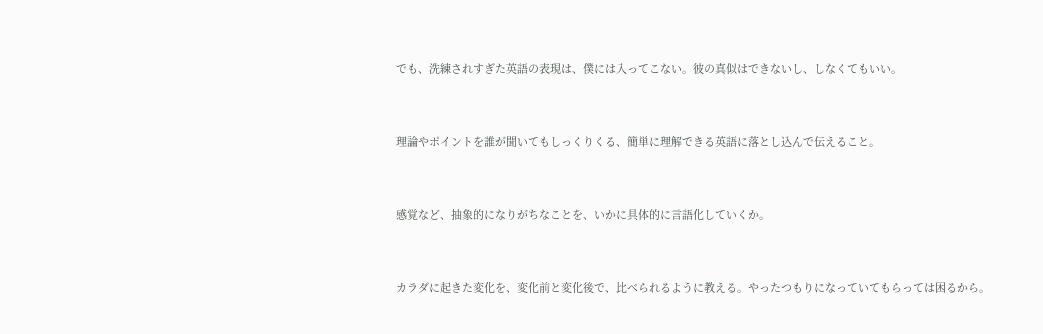でも、洗練されすぎた英語の表現は、僕には入ってこない。彼の真似はできないし、しなくてもいい。



理論やポイントを誰が聞いてもしっくりくる、簡単に理解できる英語に落とし込んで伝えること。



感覚など、抽象的になりがちなことを、いかに具体的に言語化していくか。



カラダに起きた変化を、変化前と変化後で、比べられるように教える。やったつもりになっていてもらっては困るから。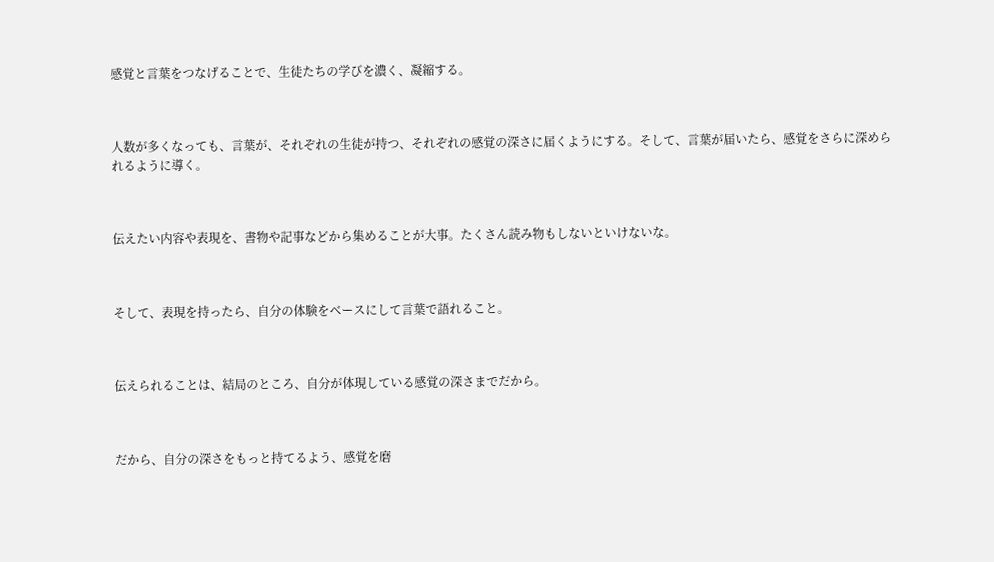感覚と言葉をつなげることで、生徒たちの学びを濃く、凝縮する。



人数が多くなっても、言葉が、それぞれの生徒が持つ、それぞれの感覚の深さに届くようにする。そして、言葉が届いたら、感覚をさらに深められるように導く。



伝えたい内容や表現を、書物や記事などから集めることが大事。たくさん読み物もしないといけないな。



そして、表現を持ったら、自分の体験をベースにして言葉で語れること。



伝えられることは、結局のところ、自分が体現している感覚の深さまでだから。



だから、自分の深さをもっと持てるよう、感覚を磨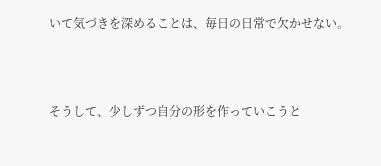いて気づきを深めることは、毎日の日常で欠かせない。



そうして、少しずつ自分の形を作っていこうと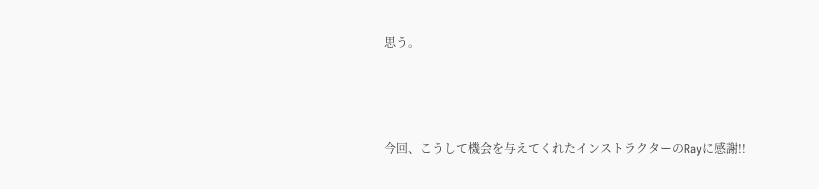思う。



今回、こうして機会を与えてくれたインストラクターのRayに感謝!!